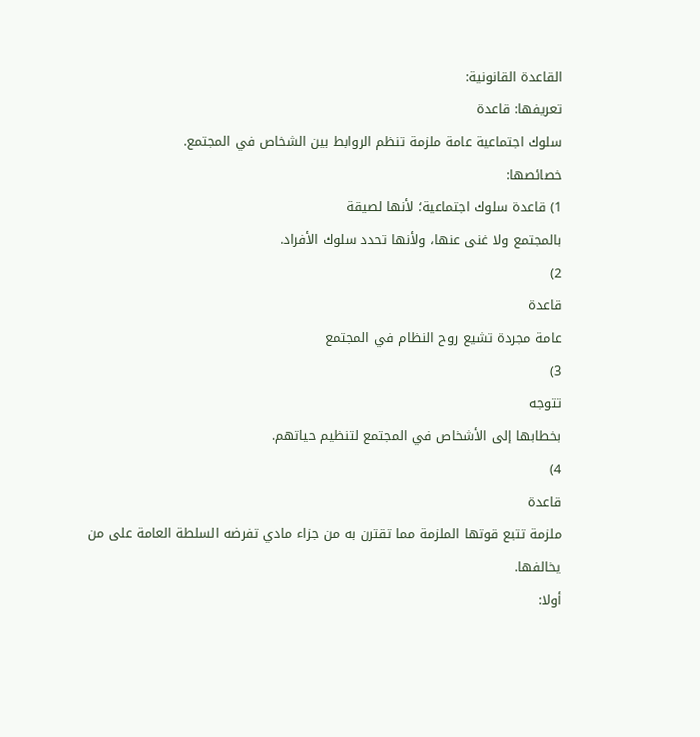القاعدة القانونية:
تعريفها: قاعدة
سلوك اجتماعية عامة ملزمة تنظم الروابط بين الشخاص في المجتمع.
خصائصها:
1) قاعدة سلوك اجتماعية؛ لأنها لصيقة
بالمجتمع ولا غنى عنها، ولأنها تحدد سلوك الأفراد.
2)
قاعدة
عامة مجردة تشيع روح النظام في المجتمع
3)
تتوجه
بخطابها إلى الأشخاص في المجتمع لتنظيم حياتهم.
4)
قاعدة
ملزمة تتبع قوتها الملزمة مما تقترن به من جزاء مادي تفرضه السلطة العامة على من
يخالفها.
أولا: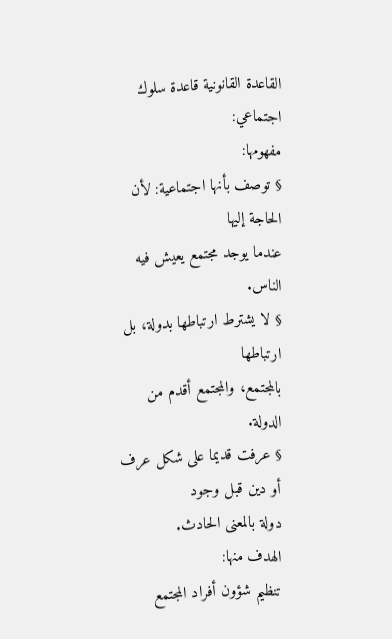القاعدة القانونية قاعدة سلوك اجتماعي:
مفهومها:
§ توصف بأنها اجتماعية: لأن الحاجة إليها
عندما يوجد مجتمع يعيش فيه الناس.
§ لا يشترط ارتباطها بدولة، بل ارتباطها
بالمجتمع، والمجتمع أقدم من الدولة.
§ عرفت قديما على شكل عرف أو دين قبل وجود
دولة بالمعنى الحادث.
الهدف منها:
تنظيم شؤون أفراد المجتمع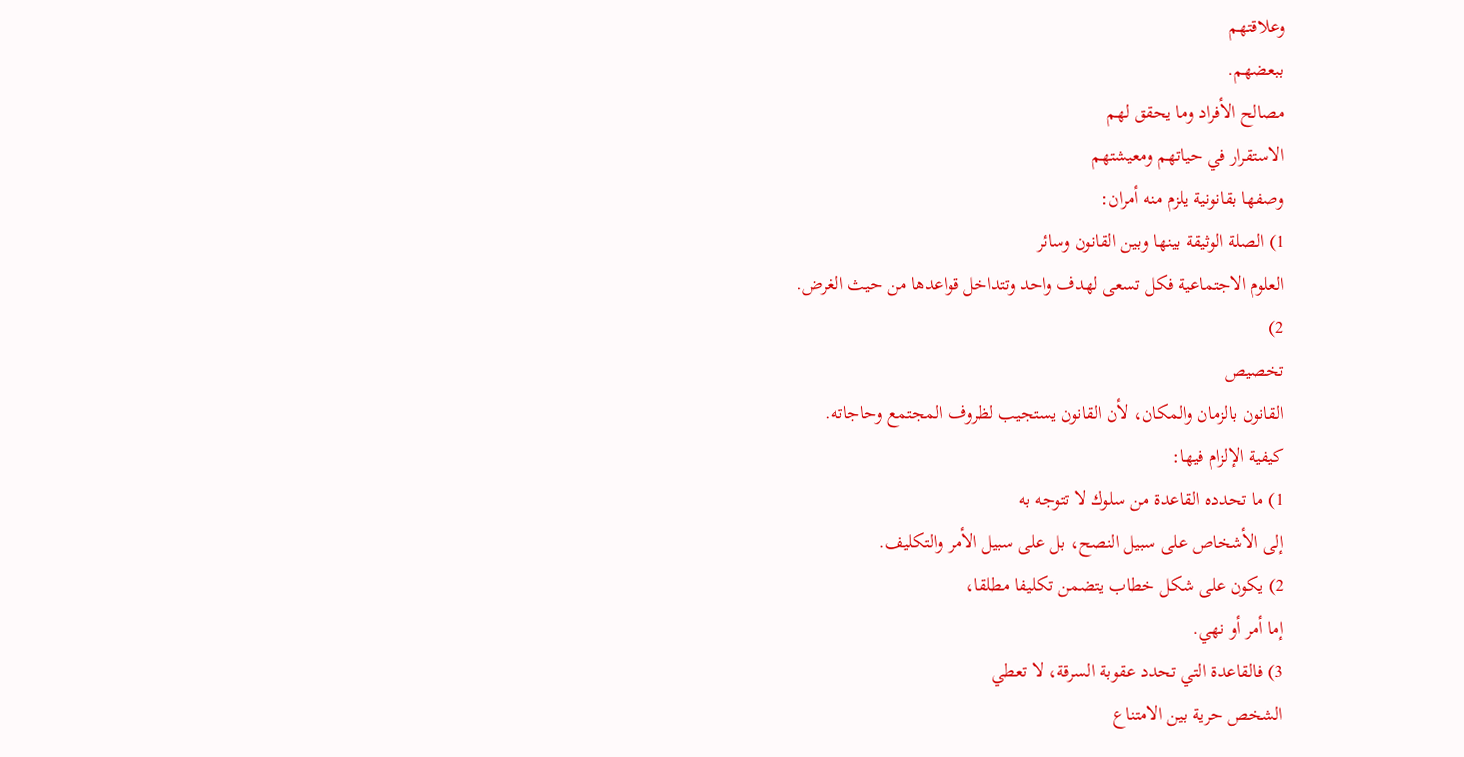وعلاقتهم
ببعضهم.
مصالح الأفراد وما يحقق لهم
الاستقرار في حياتهم ومعيشتهم
وصفها بقانونية يلزم منه أمران:
1) الصلة الوثيقة بينها وبين القانون وسائر
العلوم الاجتماعية فكل تسعى لهدف واحد وتتداخل قواعدها من حيث الغرض.
2)
تخصيص
القانون بالزمان والمكان، لأن القانون يستجيب لظروف المجتمع وحاجاته.
كيفية الإلزام فيها:
1) ما تحدده القاعدة من سلوك لا تتوجه به
إلى الأشخاص على سبيل النصح، بل على سبيل الأمر والتكليف.
2) يكون على شكل خطاب يتضمن تكليفا مطلقا،
إما أمر أو نهي.
3) فالقاعدة التي تحدد عقوبة السرقة، لا تعطي
الشخص حرية بين الامتناع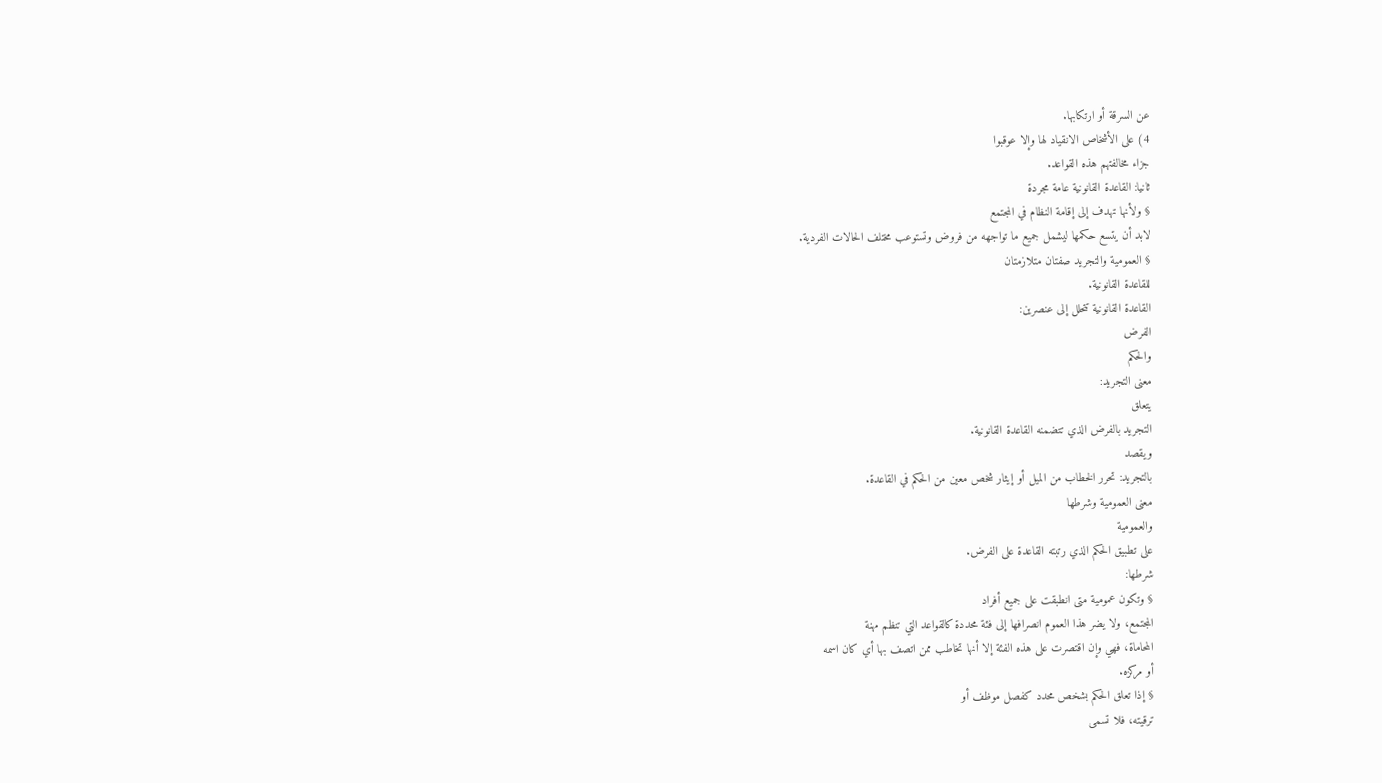عن السرقة أو ارتكابها.
4) على الأشخاص الانقياد لها وإلا عوقبوا
جزاء مخالفتهم هذه القواعد.
ثانيا: القاعدة القانونية عامة مجردة
§ ولأنها تهدف إلى إقامة النظام في المجتمع
لابد أن يتسع حكمها ليشمل جميع ما تواجهه من فروض وتستوعب مختلف الحالات الفردية.
§ العمومية والتجريد صفتان متلازمتان
للقاعدة القانونية.
القاعدة القانونية تتحلل إلى عنصرين:
الفرض
والحكم
معنى التجريد:
يتعلق
التجريد بالفرض الذي تتضمنه القاعدة القانونية.
ويقصد
بالتجريد: تحرر الخطاب من الميل أو إيثار شخص معين من الحكم في القاعدة.
معنى العمومية وشرطها
والعمومية
على تطبيق الحكم الذي رتبته القاعدة على الفرض.
شرطها:
§ وتكون عمومية متى انطبقت على جميع أفراد
المجتمع، ولا يضر هذا العموم انصرافها إلى فئة محددة كالقواعد التي تنظم مهنة
المحاماة، فهي وإن اقتصرت على هذه الفئة إلا أنها تخاطب ممن اتصف بها أي كان اسمه
أو مركزه.
§ إذا تعلق الحكم بشخص محدد كفصل موظف أو
ترقيته، فلا تسمى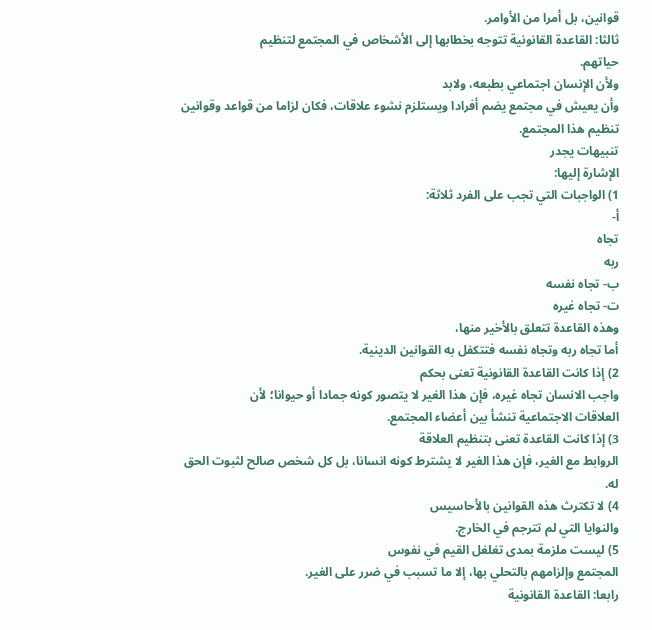قوانين، بل أمرا من الأوامر.
ثالثا: القاعدة القانونية تتوجه بخطابها إلى الأشخاص في المجتمع لتنظيم
حياتهم.
ولأن الإنسان اجتماعي بطبعه، ولابد
وأن يعيش في مجتمع يضم أفرادا ويستلزم نشوء علاقات، فكان لزاما من قواعد وقوانين
تنظيم هذا المجتمع.
تنبيهات يجدر
الإشارة إليها:
1) الواجبات التي تجب على الفرد ثلاثة:
أ-
تجاه
ربه
ب- تجاه نفسه
ت- تجاه غيره
وهذه القاعدة تتعلق بالأخير منها،
أما تجاه ربه وتجاه نفسه فتتكفل به القوانين الدينية.
2) إذا كانت القاعدة القانونية تعنى بحكم
واجب الانسان تجاه غيره، فإن هذا الغير لا يتصور كونه جمادا أو حيوانا؛ لأن
العلاقات الاجتماعية تنشأ بين أعضاء المجتمع.
3) إذا كانت القاعدة تعنى بتنظيم العلاقة
الروابط مع الغير، فإن هذا الغير لا يشترط كونه انسانا، بل كل شخص صالح لثبوت الحق
له.
4) لا تكترث هذه القوانين بالأحاسيس
والنوايا التي لم تترجم في الخارج.
5) ليست ملزمة بمدى تغلغل القيم في نفوس
المجتمع وإلزامهم بالتحلي بها، إلا ما تسبب في ضرر على الغير.
رابعا: القاعدة القانونية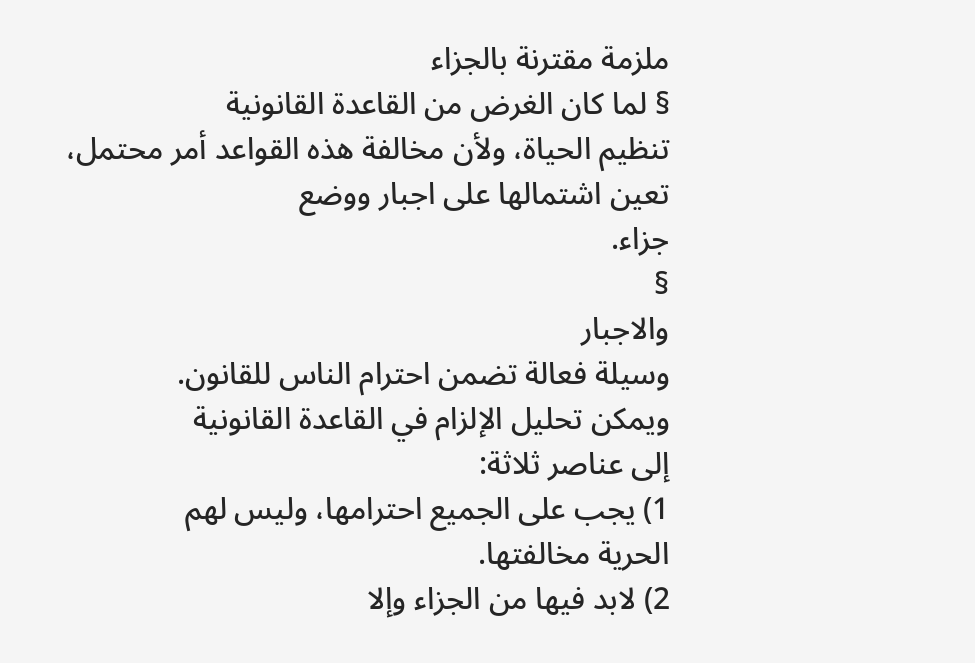ملزمة مقترنة بالجزاء
§ لما كان الغرض من القاعدة القانونية
تنظيم الحياة، ولأن مخالفة هذه القواعد أمر محتمل، تعين اشتمالها على اجبار ووضع
جزاء.
§
والاجبار
وسيلة فعالة تضمن احترام الناس للقانون.
ويمكن تحليل الإلزام في القاعدة القانونية
إلى عناصر ثلاثة:
1) يجب على الجميع احترامها، وليس لهم
الحرية مخالفتها.
2) لابد فيها من الجزاء وإلا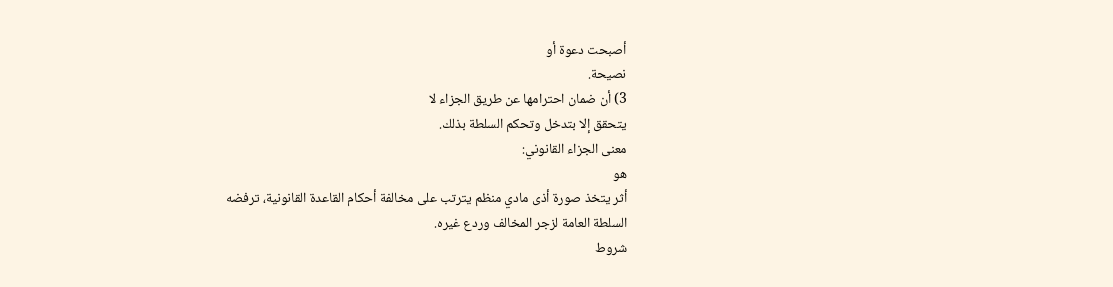أصبحت دعوة أو
نصيحة.
3) أن ضمان احترامها عن طريق الجزاء لا
يتحقق إلا بتدخل وتحكم السلطة بذلك.
معنى الجزاء القانوني:
هو
أثر يتخذ صورة أذى مادي منظم يترتب على مخالفة أحكام القاعدة القانونية، ترفضه
السلطة العامة لزجر المخالف وردع غيره.
شروط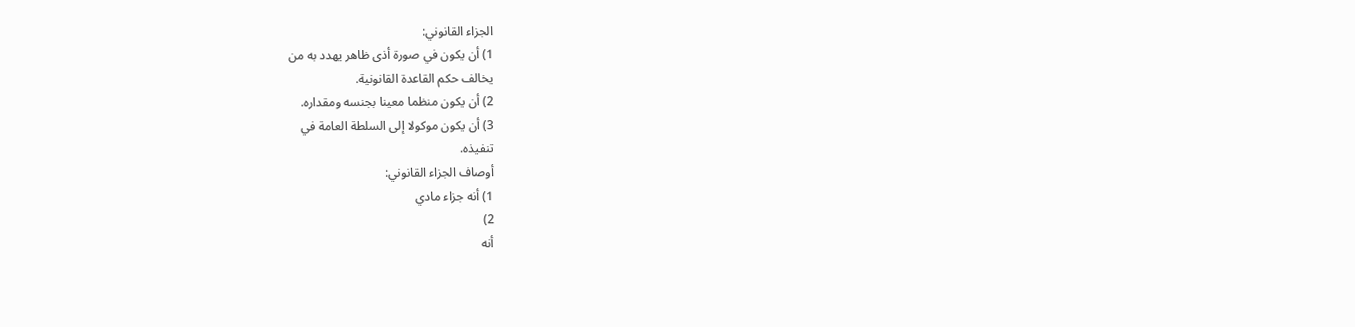الجزاء القانوني:
1) أن يكون في صورة أذى ظاهر يهدد به من
يخالف حكم القاعدة القانونية.
2) أن يكون منظما معينا بجنسه ومقداره.
3) أن يكون موكولا إلى السلطة العامة في
تنفيذه.
أوصاف الجزاء القانوني:
1) أنه جزاء مادي
2)
أنه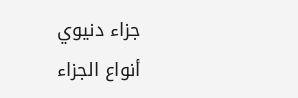جزاء دنيوي
أنواع الجزاء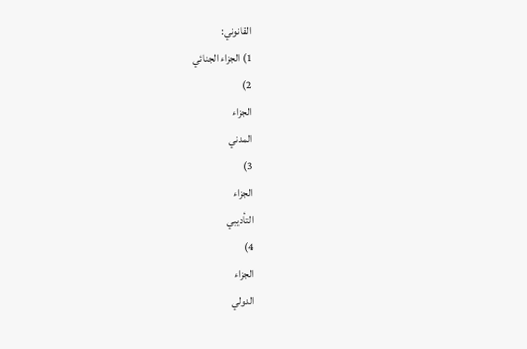القانوني:
1) الجزاء الجنائي
2)
الجزاء
المدني
3)
الجزاء
التأديبي
4)
الجزاء
الدولي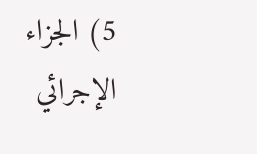5) الجزاء الإجرائي